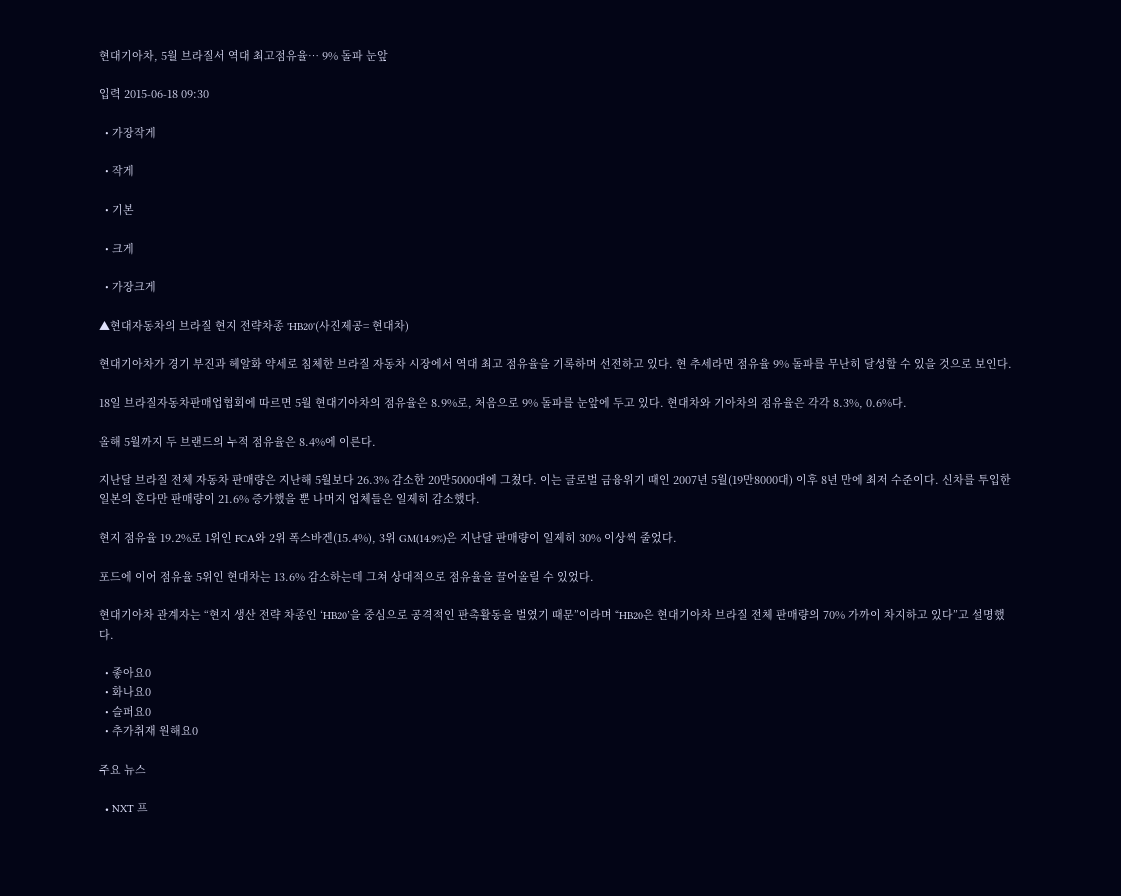현대기아차, 5월 브라질서 역대 최고점유율… 9% 돌파 눈앞

입력 2015-06-18 09:30

  • 가장작게

  • 작게

  • 기본

  • 크게

  • 가장크게

▲현대자동차의 브라질 현지 전략차종 'HB20'(사진제공= 현대차)

현대기아차가 경기 부진과 헤알화 약세로 침체한 브라질 자동차 시장에서 역대 최고 점유율을 기록하며 선전하고 있다. 현 추세라면 점유율 9% 돌파를 무난히 달성할 수 있을 것으로 보인다.

18일 브라질자동차판매업협회에 따르면 5월 현대기아차의 점유율은 8.9%로, 처음으로 9% 돌파를 눈앞에 두고 있다. 현대차와 기아차의 점유율은 각각 8.3%, 0.6%다.

올해 5월까지 두 브랜드의 누적 점유율은 8.4%에 이른다.

지난달 브라질 전체 자동차 판매량은 지난해 5월보다 26.3% 감소한 20만5000대에 그쳤다. 이는 글로벌 금융위기 때인 2007년 5월(19만8000대) 이후 8년 만에 최저 수준이다. 신차를 투입한 일본의 혼다만 판매량이 21.6% 증가했을 뿐 나머지 업체들은 일제히 감소했다.

현지 점유율 19.2%로 1위인 FCA와 2위 폭스바겐(15.4%), 3위 GM(14.9%)은 지난달 판매량이 일제히 30% 이상씩 줄었다.

포드에 이어 점유율 5위인 현대차는 13.6% 감소하는데 그쳐 상대적으로 점유율을 끌어올릴 수 있었다.

현대기아차 관계자는 “현지 생산 전략 차종인 ‘HB20’을 중심으로 공격적인 판촉활동을 벌였기 때문”이라며 “HB20은 현대기아차 브라질 전체 판매량의 70% 가까이 차지하고 있다”고 설명했다.

  • 좋아요0
  • 화나요0
  • 슬퍼요0
  • 추가취재 원해요0

주요 뉴스

  • NXT 프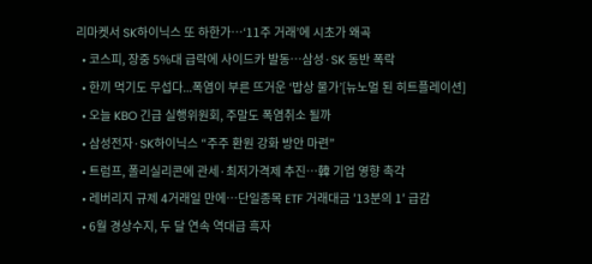리마켓서 SK하이닉스 또 하한가⋯‘11주 거래’에 시초가 왜곡
  • 코스피, 장중 5%대 급락에 사이드카 발동…삼성·SK 동반 폭락
  • 한끼 먹기도 무섭다...폭염이 부른 뜨거운 ‘밥상 물가’[뉴노멀 된 히트플레이션]
  • 오늘 KBO 긴급 실행위원회, 주말도 폭염취소 될까
  • 삼성전자·SK하이닉스 “주주 환원 강화 방안 마련”
  • 트럼프, 폴리실리콘에 관세·최저가격제 추진…韓 기업 영향 촉각
  • 레버리지 규제 4거래일 만에…단일종목 ETF 거래대금 '13분의 1' 급감
  • 6월 경상수지, 두 달 연속 역대급 흑자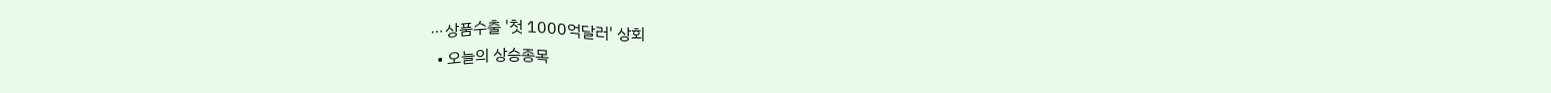⋯상품수출 '첫 1000억달러' 상회
  • 오늘의 상승종목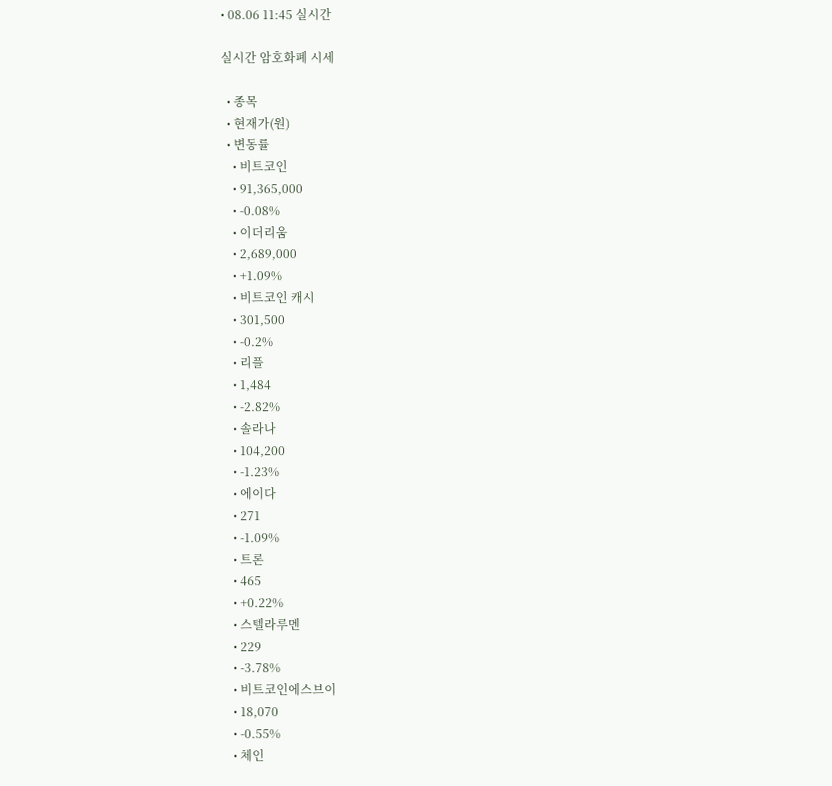• 08.06 11:45 실시간

실시간 암호화폐 시세

  • 종목
  • 현재가(원)
  • 변동률
    • 비트코인
    • 91,365,000
    • -0.08%
    • 이더리움
    • 2,689,000
    • +1.09%
    • 비트코인 캐시
    • 301,500
    • -0.2%
    • 리플
    • 1,484
    • -2.82%
    • 솔라나
    • 104,200
    • -1.23%
    • 에이다
    • 271
    • -1.09%
    • 트론
    • 465
    • +0.22%
    • 스텔라루멘
    • 229
    • -3.78%
    • 비트코인에스브이
    • 18,070
    • -0.55%
    • 체인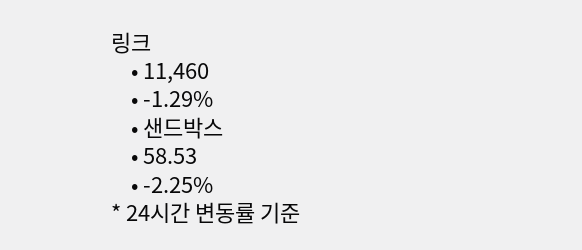링크
    • 11,460
    • -1.29%
    • 샌드박스
    • 58.53
    • -2.25%
* 24시간 변동률 기준